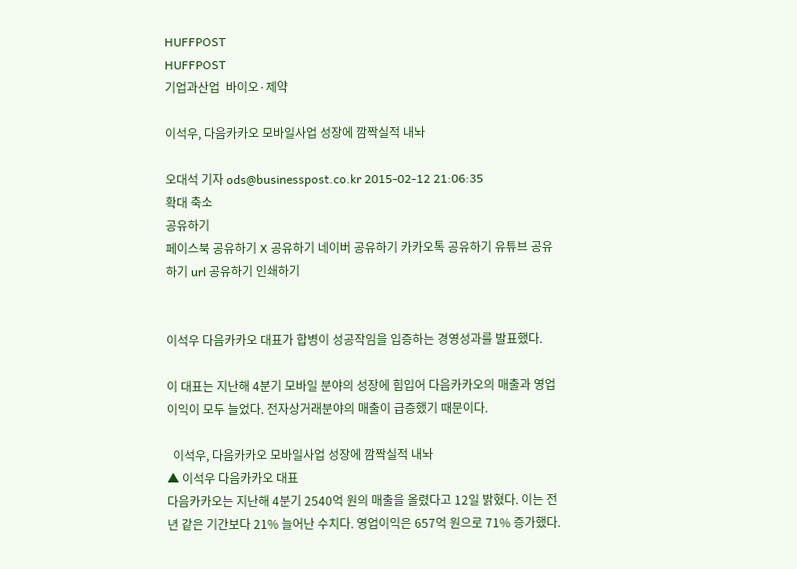HUFFPOST
HUFFPOST
기업과산업  바이오·제약

이석우, 다음카카오 모바일사업 성장에 깜짝실적 내놔

오대석 기자 ods@businesspost.co.kr 2015-02-12 21:06:35
확대 축소
공유하기
페이스북 공유하기 X 공유하기 네이버 공유하기 카카오톡 공유하기 유튜브 공유하기 url 공유하기 인쇄하기


이석우 다음카카오 대표가 합병이 성공작임을 입증하는 경영성과를 발표했다.

이 대표는 지난해 4분기 모바일 분야의 성장에 힘입어 다음카카오의 매출과 영업이익이 모두 늘었다. 전자상거래분야의 매출이 급증했기 때문이다.

  이석우, 다음카카오 모바일사업 성장에 깜짝실적 내놔
▲ 이석우 다음카카오 대표
다음카카오는 지난해 4분기 2540억 원의 매출을 올렸다고 12일 밝혔다. 이는 전년 같은 기간보다 21% 늘어난 수치다. 영업이익은 657억 원으로 71% 증가했다.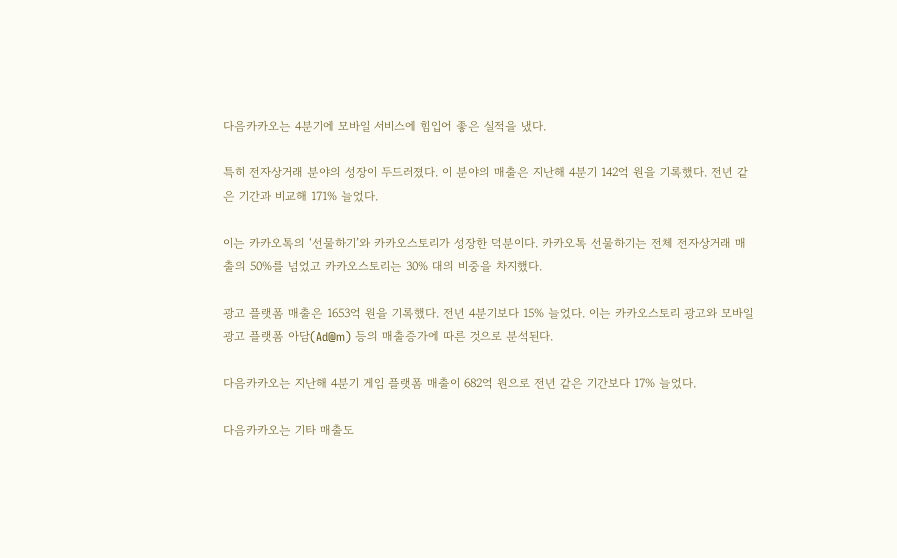다음카카오는 4분기에 모바일 서비스에 힘입어 좋은 실적을 냈다.

특히 전자상거래 분야의 성장이 두드러졌다. 이 분야의 매출은 지난해 4분기 142억 원을 기록했다. 전년 같은 기간과 비교해 171% 늘었다.

이는 카카오톡의 ‘선물하기’와 카카오스토리가 성장한 덕분이다. 카카오톡 선물하기는 전체 전자상거래 매출의 50%를 넘었고 카카오스토리는 30% 대의 비중을 차지했다.

광고 플랫폼 매출은 1653억 원을 기록했다. 전년 4분기보다 15% 늘었다. 이는 카카오스토리 광고와 모바일 광고 플랫폼 아담(Ad@m) 등의 매출증가에 따른 것으로 분석된다.

다음카카오는 지난해 4분기 게임 플랫폼 매출이 682억 원으로 전년 같은 기간보다 17% 늘었다.

다음카카오는 기타 매출도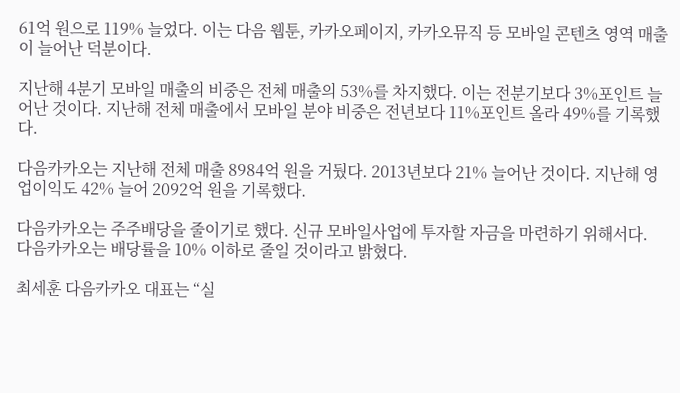61억 원으로 119% 늘었다. 이는 다음 웹툰, 카카오페이지, 카카오뮤직 등 모바일 콘텐츠 영역 매출이 늘어난 덕분이다.

지난해 4분기 모바일 매출의 비중은 전체 매출의 53%를 차지했다. 이는 전분기보다 3%포인트 늘어난 것이다. 지난해 전체 매출에서 모바일 분야 비중은 전년보다 11%포인트 올라 49%를 기록했다.

다음카카오는 지난해 전체 매출 8984억 원을 거뒀다. 2013년보다 21% 늘어난 것이다. 지난해 영업이익도 42% 늘어 2092억 원을 기록했다.

다음카카오는 주주배당을 줄이기로 했다. 신규 모바일사업에 투자할 자금을 마련하기 위해서다. 다음카카오는 배당률을 10% 이하로 줄일 것이라고 밝혔다.

최세훈 다음카카오 대표는 “실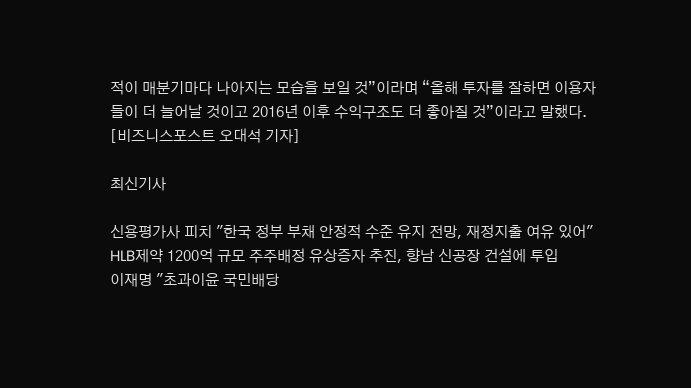적이 매분기마다 나아지는 모습을 보일 것”이라며 “올해 투자를 잘하면 이용자들이 더 늘어날 것이고 2016년 이후 수익구조도 더 좋아질 것”이라고 말했다. [비즈니스포스트 오대석 기자]

최신기사

신용평가사 피치 "한국 정부 부채 안정적 수준 유지 전망, 재정지출 여유 있어"
HLB제약 1200억 규모 주주배정 유상증자 추진, 향남 신공장 건설에 투입
이재명 "초과이윤 국민배당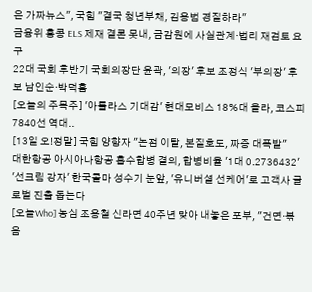은 가짜뉴스", 국힘 "결국 청년부채, 김용범 경질하라"
금융위 홍콩 ELS 제재 결론 못내, 금감원에 사실관계·법리 재검토 요구
22대 국회 후반기 국회의장단 윤곽, '의장' 후보 조정식 '부의장' 후보 남인순·박덕흠
[오늘의 주목주] '아틀라스 기대감' 현대모비스 18%대 올라, 코스피 7840선 역대..
[13일 오!정말] 국힘 양향자 "논점 이탈, 본질호도, 짜증 대폭발"
대한항공 아시아나항공 흡수합병 결의, 합병비율 '1대 0.2736432'
'선크림 강자' 한국콜마 성수기 눈앞, '유니버셜 선케어'로 고객사 글로벌 진출 돕는다
[오늘Who] 농심 조용철 신라면 40주년 맞아 내놓은 포부, "건면·볶음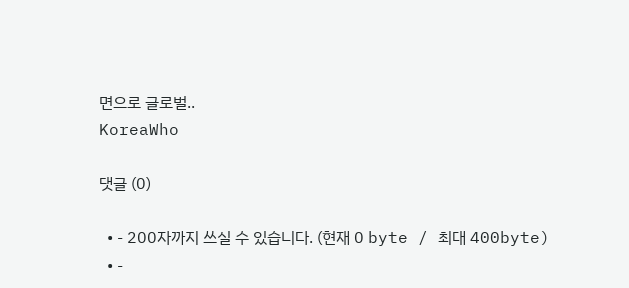면으로 글로벌..
KoreaWho

댓글 (0)

  • - 200자까지 쓰실 수 있습니다. (현재 0 byte / 최대 400byte)
  • -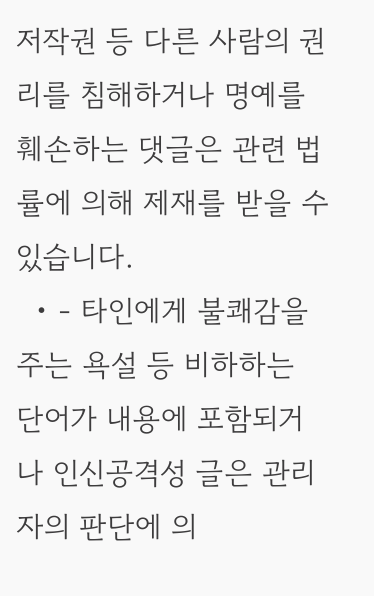저작권 등 다른 사람의 권리를 침해하거나 명예를 훼손하는 댓글은 관련 법률에 의해 제재를 받을 수 있습니다.
  • - 타인에게 불쾌감을 주는 욕설 등 비하하는 단어가 내용에 포함되거나 인신공격성 글은 관리자의 판단에 의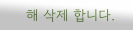해 삭제 합니다.